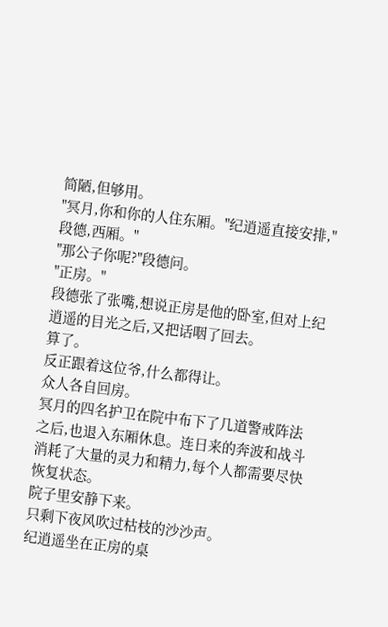简陋,但够用。
"冥月,你和你的人住东厢。"纪逍遥直接安排,"段德,西厢。"
"那公子你呢?"段德问。
"正房。"
段德张了张嘴,想说正房是他的卧室,但对上纪逍遥的目光之后,又把话咽了回去。
算了。
反正跟着这位爷,什么都得让。
众人各自回房。
冥月的四名护卫在院中布下了几道警戒阵法之后,也退入东厢休息。连日来的奔波和战斗消耗了大量的灵力和精力,每个人都需要尽快恢复状态。
院子里安静下来。
只剩下夜风吹过枯枝的沙沙声。
纪逍遥坐在正房的桌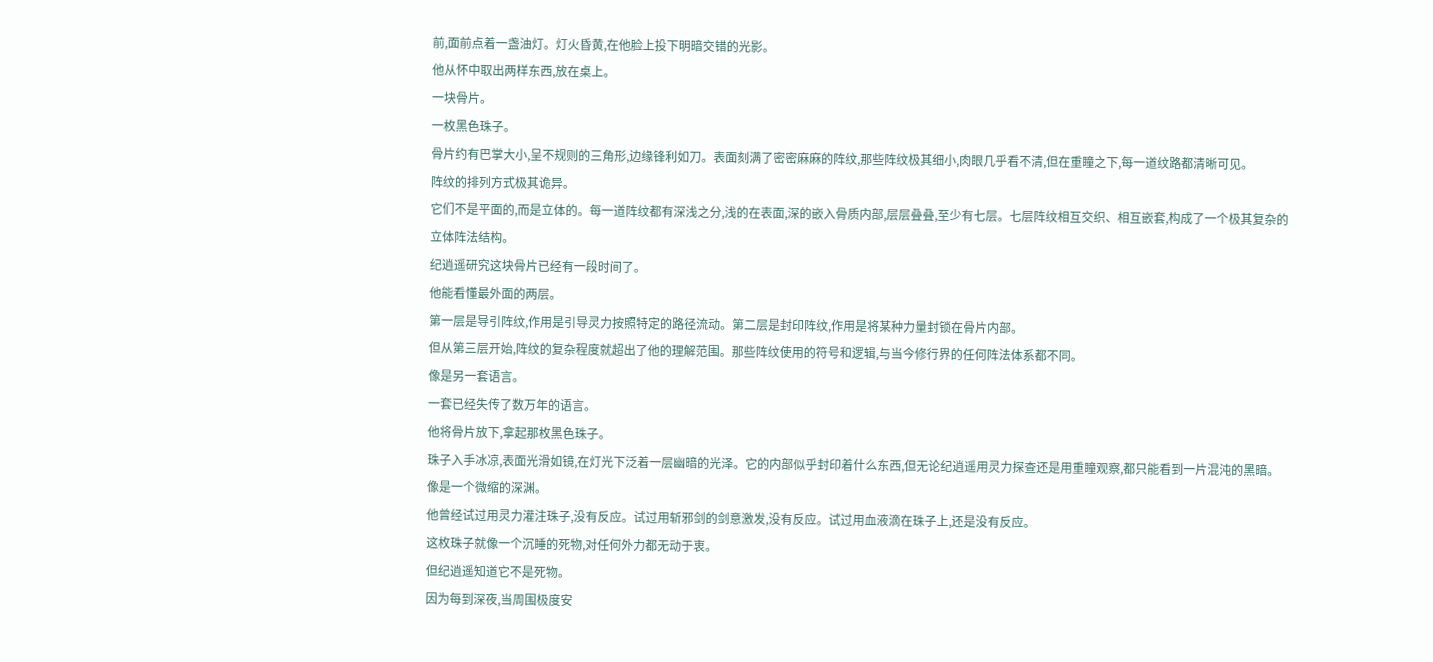前,面前点着一盏油灯。灯火昏黄,在他脸上投下明暗交错的光影。
他从怀中取出两样东西,放在桌上。
一块骨片。
一枚黑色珠子。
骨片约有巴掌大小,呈不规则的三角形,边缘锋利如刀。表面刻满了密密麻麻的阵纹,那些阵纹极其细小,肉眼几乎看不清,但在重瞳之下,每一道纹路都清晰可见。
阵纹的排列方式极其诡异。
它们不是平面的,而是立体的。每一道阵纹都有深浅之分,浅的在表面,深的嵌入骨质内部,层层叠叠,至少有七层。七层阵纹相互交织、相互嵌套,构成了一个极其复杂的立体阵法结构。
纪逍遥研究这块骨片已经有一段时间了。
他能看懂最外面的两层。
第一层是导引阵纹,作用是引导灵力按照特定的路径流动。第二层是封印阵纹,作用是将某种力量封锁在骨片内部。
但从第三层开始,阵纹的复杂程度就超出了他的理解范围。那些阵纹使用的符号和逻辑,与当今修行界的任何阵法体系都不同。
像是另一套语言。
一套已经失传了数万年的语言。
他将骨片放下,拿起那枚黑色珠子。
珠子入手冰凉,表面光滑如镜,在灯光下泛着一层幽暗的光泽。它的内部似乎封印着什么东西,但无论纪逍遥用灵力探查还是用重瞳观察,都只能看到一片混沌的黑暗。
像是一个微缩的深渊。
他曾经试过用灵力灌注珠子,没有反应。试过用斩邪剑的剑意激发,没有反应。试过用血液滴在珠子上,还是没有反应。
这枚珠子就像一个沉睡的死物,对任何外力都无动于衷。
但纪逍遥知道它不是死物。
因为每到深夜,当周围极度安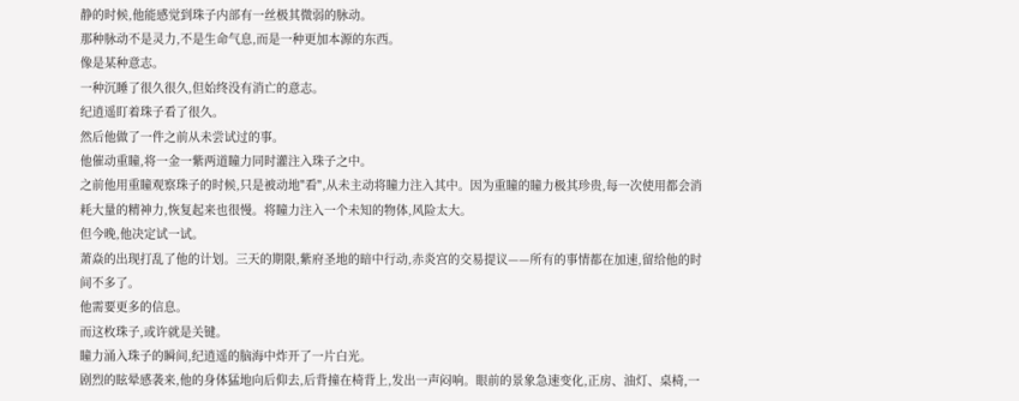静的时候,他能感觉到珠子内部有一丝极其微弱的脉动。
那种脉动不是灵力,不是生命气息,而是一种更加本源的东西。
像是某种意志。
一种沉睡了很久很久,但始终没有消亡的意志。
纪逍遥盯着珠子看了很久。
然后他做了一件之前从未尝试过的事。
他催动重瞳,将一金一紫两道瞳力同时灌注入珠子之中。
之前他用重瞳观察珠子的时候,只是被动地"看",从未主动将瞳力注入其中。因为重瞳的瞳力极其珍贵,每一次使用都会消耗大量的精神力,恢复起来也很慢。将瞳力注入一个未知的物体,风险太大。
但今晚,他决定试一试。
萧焱的出现打乱了他的计划。三天的期限,紫府圣地的暗中行动,赤炎宫的交易提议——所有的事情都在加速,留给他的时间不多了。
他需要更多的信息。
而这枚珠子,或许就是关键。
瞳力涌入珠子的瞬间,纪逍遥的脑海中炸开了一片白光。
剧烈的眩晕感袭来,他的身体猛地向后仰去,后背撞在椅背上,发出一声闷响。眼前的景象急速变化,正房、油灯、桌椅,一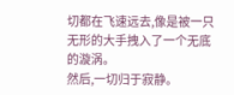切都在飞速远去,像是被一只无形的大手拽入了一个无底的漩涡。
然后,一切归于寂静。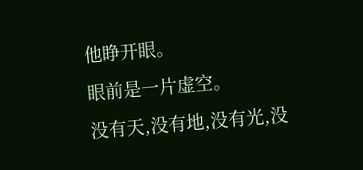他睁开眼。
眼前是一片虚空。
没有天,没有地,没有光,没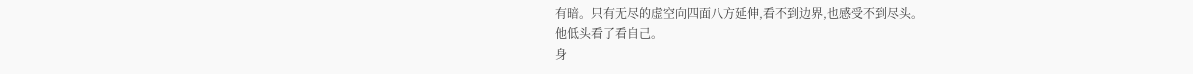有暗。只有无尽的虚空向四面八方延伸,看不到边界,也感受不到尽头。
他低头看了看自己。
身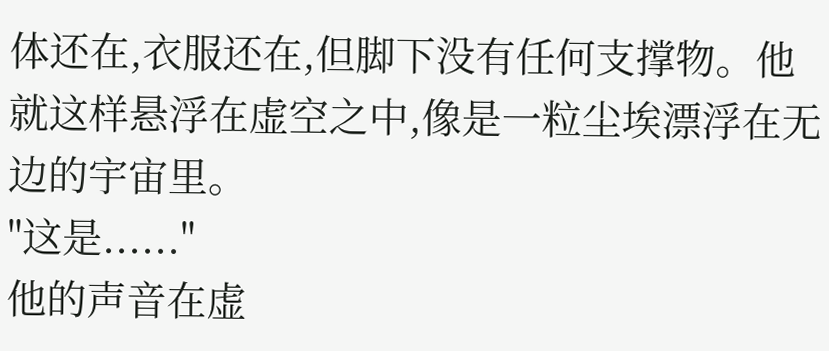体还在,衣服还在,但脚下没有任何支撑物。他就这样悬浮在虚空之中,像是一粒尘埃漂浮在无边的宇宙里。
"这是......"
他的声音在虚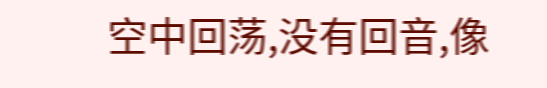空中回荡,没有回音,像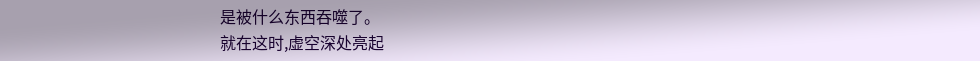是被什么东西吞噬了。
就在这时,虚空深处亮起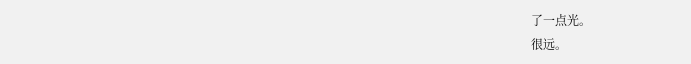了一点光。
很远。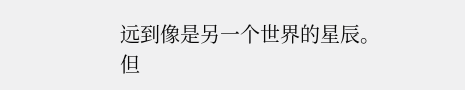远到像是另一个世界的星辰。
但